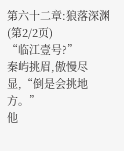第六十二章:狼落深渊 (第2/2页)
“临江壹号?”
秦屿挑眉,傲慢尽显,“倒是会挑地方。”
他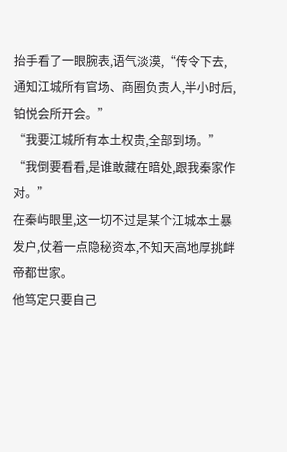抬手看了一眼腕表,语气淡漠,“传令下去,通知江城所有官场、商圈负责人,半小时后,铂悦会所开会。”
“我要江城所有本土权贵,全部到场。”
“我倒要看看,是谁敢藏在暗处,跟我秦家作对。”
在秦屿眼里,这一切不过是某个江城本土暴发户,仗着一点隐秘资本,不知天高地厚挑衅帝都世家。
他笃定只要自己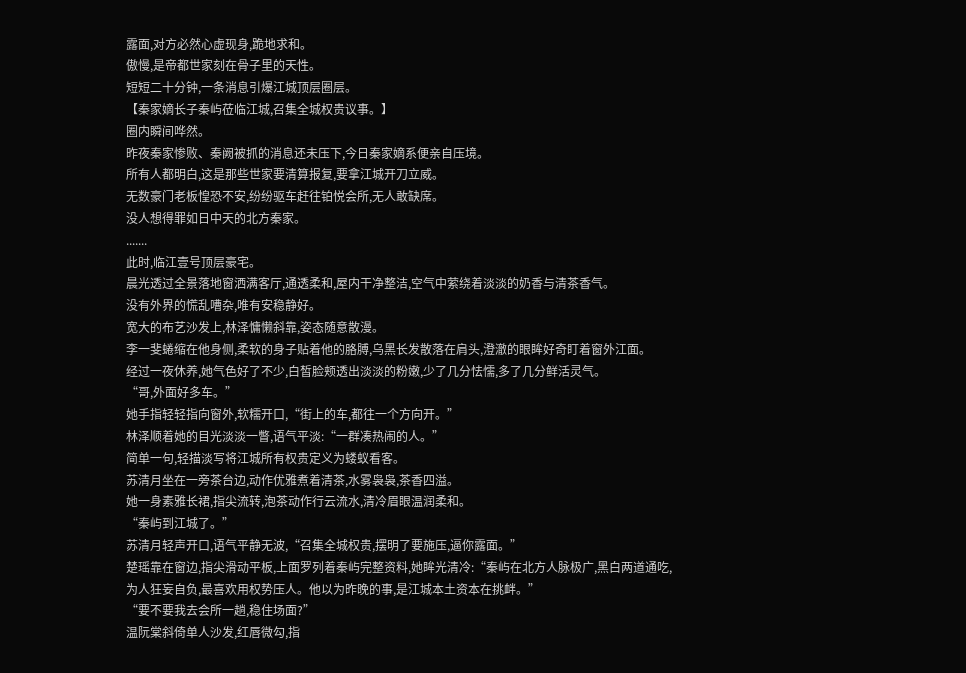露面,对方必然心虚现身,跪地求和。
傲慢,是帝都世家刻在骨子里的天性。
短短二十分钟,一条消息引爆江城顶层圈层。
【秦家嫡长子秦屿莅临江城,召集全城权贵议事。】
圈内瞬间哗然。
昨夜秦家惨败、秦阙被抓的消息还未压下,今日秦家嫡系便亲自压境。
所有人都明白,这是那些世家要清算报复,要拿江城开刀立威。
无数豪门老板惶恐不安,纷纷驱车赶往铂悦会所,无人敢缺席。
没人想得罪如日中天的北方秦家。
.......
此时,临江壹号顶层豪宅。
晨光透过全景落地窗洒满客厅,通透柔和,屋内干净整洁,空气中萦绕着淡淡的奶香与清茶香气。
没有外界的慌乱嘈杂,唯有安稳静好。
宽大的布艺沙发上,林泽慵懒斜靠,姿态随意散漫。
李一斐蜷缩在他身侧,柔软的身子贴着他的胳膊,乌黑长发散落在肩头,澄澈的眼眸好奇盯着窗外江面。
经过一夜休养,她气色好了不少,白皙脸颊透出淡淡的粉嫩,少了几分怯懦,多了几分鲜活灵气。
“哥,外面好多车。”
她手指轻轻指向窗外,软糯开口,“街上的车,都往一个方向开。”
林泽顺着她的目光淡淡一瞥,语气平淡:“一群凑热闹的人。”
简单一句,轻描淡写将江城所有权贵定义为蝼蚁看客。
苏清月坐在一旁茶台边,动作优雅煮着清茶,水雾袅袅,茶香四溢。
她一身素雅长裙,指尖流转,泡茶动作行云流水,清冷眉眼温润柔和。
“秦屿到江城了。”
苏清月轻声开口,语气平静无波,“召集全城权贵,摆明了要施压,逼你露面。”
楚瑶靠在窗边,指尖滑动平板,上面罗列着秦屿完整资料,她眸光清冷:“秦屿在北方人脉极广,黑白两道通吃,为人狂妄自负,最喜欢用权势压人。他以为昨晚的事,是江城本土资本在挑衅。”
“要不要我去会所一趟,稳住场面?”
温阮棠斜倚单人沙发,红唇微勾,指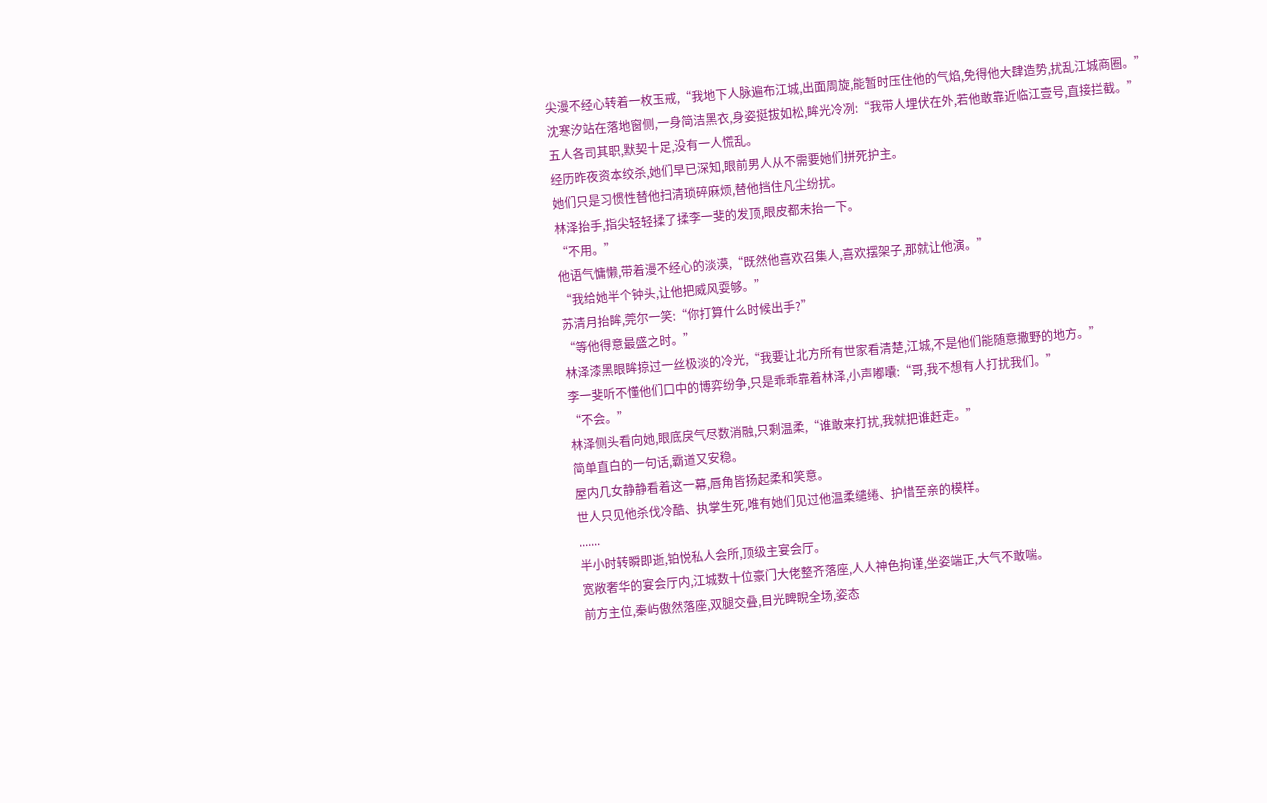尖漫不经心转着一枚玉戒,“我地下人脉遍布江城,出面周旋,能暂时压住他的气焰,免得他大肆造势,扰乱江城商圈。”
沈寒汐站在落地窗侧,一身简洁黑衣,身姿挺拔如松,眸光冷冽:“我带人埋伏在外,若他敢靠近临江壹号,直接拦截。”
五人各司其职,默契十足,没有一人慌乱。
经历昨夜资本绞杀,她们早已深知,眼前男人从不需要她们拼死护主。
她们只是习惯性替他扫清琐碎麻烦,替他挡住凡尘纷扰。
林泽抬手,指尖轻轻揉了揉李一斐的发顶,眼皮都未抬一下。
“不用。”
他语气慵懒,带着漫不经心的淡漠,“既然他喜欢召集人,喜欢摆架子,那就让他演。”
“我给她半个钟头,让他把威风耍够。”
苏清月抬眸,莞尔一笑:“你打算什么时候出手?”
“等他得意最盛之时。”
林泽漆黑眼眸掠过一丝极淡的冷光,“我要让北方所有世家看清楚,江城,不是他们能随意撒野的地方。”
李一斐听不懂他们口中的博弈纷争,只是乖乖靠着林泽,小声嘟囔:“哥,我不想有人打扰我们。”
“不会。”
林泽侧头看向她,眼底戾气尽数消融,只剩温柔,“谁敢来打扰,我就把谁赶走。”
简单直白的一句话,霸道又安稳。
屋内几女静静看着这一幕,唇角皆扬起柔和笑意。
世人只见他杀伐冷酷、执掌生死,唯有她们见过他温柔缱绻、护惜至亲的模样。
.......
半小时转瞬即逝,铂悦私人会所,顶级主宴会厅。
宽敞奢华的宴会厅内,江城数十位豪门大佬整齐落座,人人神色拘谨,坐姿端正,大气不敢喘。
前方主位,秦屿傲然落座,双腿交叠,目光睥睨全场,姿态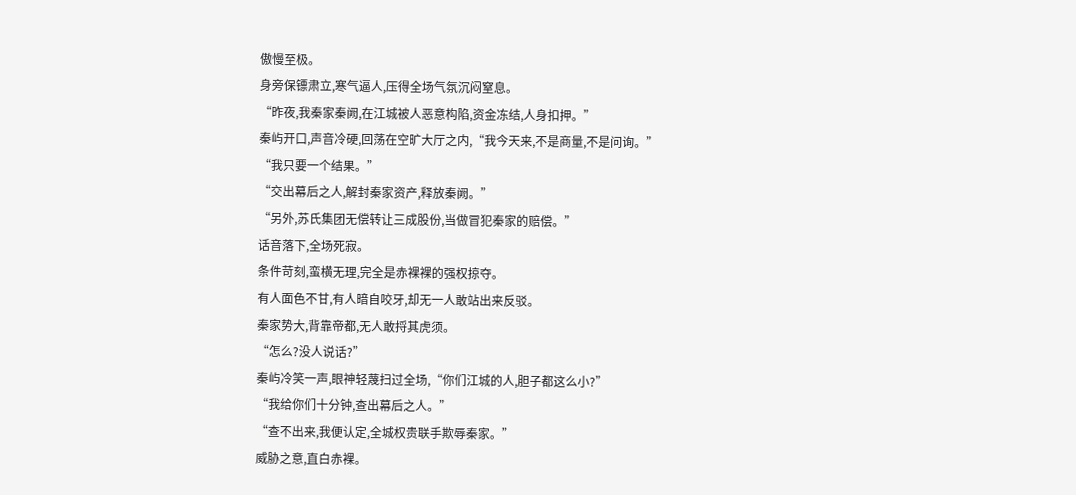傲慢至极。
身旁保镖肃立,寒气逼人,压得全场气氛沉闷窒息。
“昨夜,我秦家秦阙,在江城被人恶意构陷,资金冻结,人身扣押。”
秦屿开口,声音冷硬,回荡在空旷大厅之内,“我今天来,不是商量,不是问询。”
“我只要一个结果。”
“交出幕后之人,解封秦家资产,释放秦阙。”
“另外,苏氏集团无偿转让三成股份,当做冒犯秦家的赔偿。”
话音落下,全场死寂。
条件苛刻,蛮横无理,完全是赤裸裸的强权掠夺。
有人面色不甘,有人暗自咬牙,却无一人敢站出来反驳。
秦家势大,背靠帝都,无人敢捋其虎须。
“怎么?没人说话?”
秦屿冷笑一声,眼神轻蔑扫过全场,“你们江城的人,胆子都这么小?”
“我给你们十分钟,查出幕后之人。”
“查不出来,我便认定,全城权贵联手欺辱秦家。”
威胁之意,直白赤裸。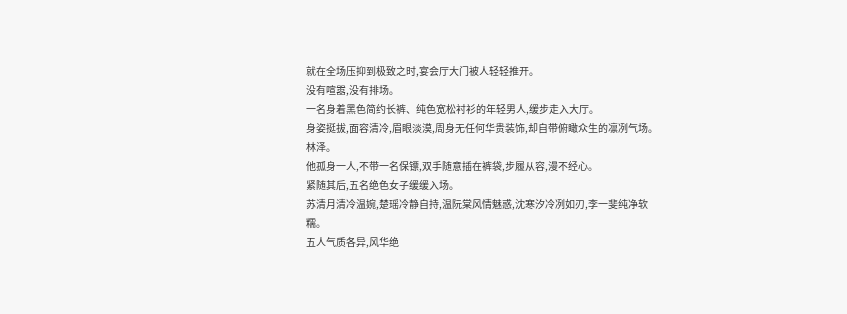就在全场压抑到极致之时,宴会厅大门被人轻轻推开。
没有喧嚣,没有排场。
一名身着黑色简约长裤、纯色宽松衬衫的年轻男人,缓步走入大厅。
身姿挺拔,面容清冷,眉眼淡漠,周身无任何华贵装饰,却自带俯瞰众生的凛冽气场。
林泽。
他孤身一人,不带一名保镖,双手随意插在裤袋,步履从容,漫不经心。
紧随其后,五名绝色女子缓缓入场。
苏清月清冷温婉,楚瑶冷静自持,温阮棠风情魅惑,沈寒汐冷冽如刃,李一斐纯净软糯。
五人气质各异,风华绝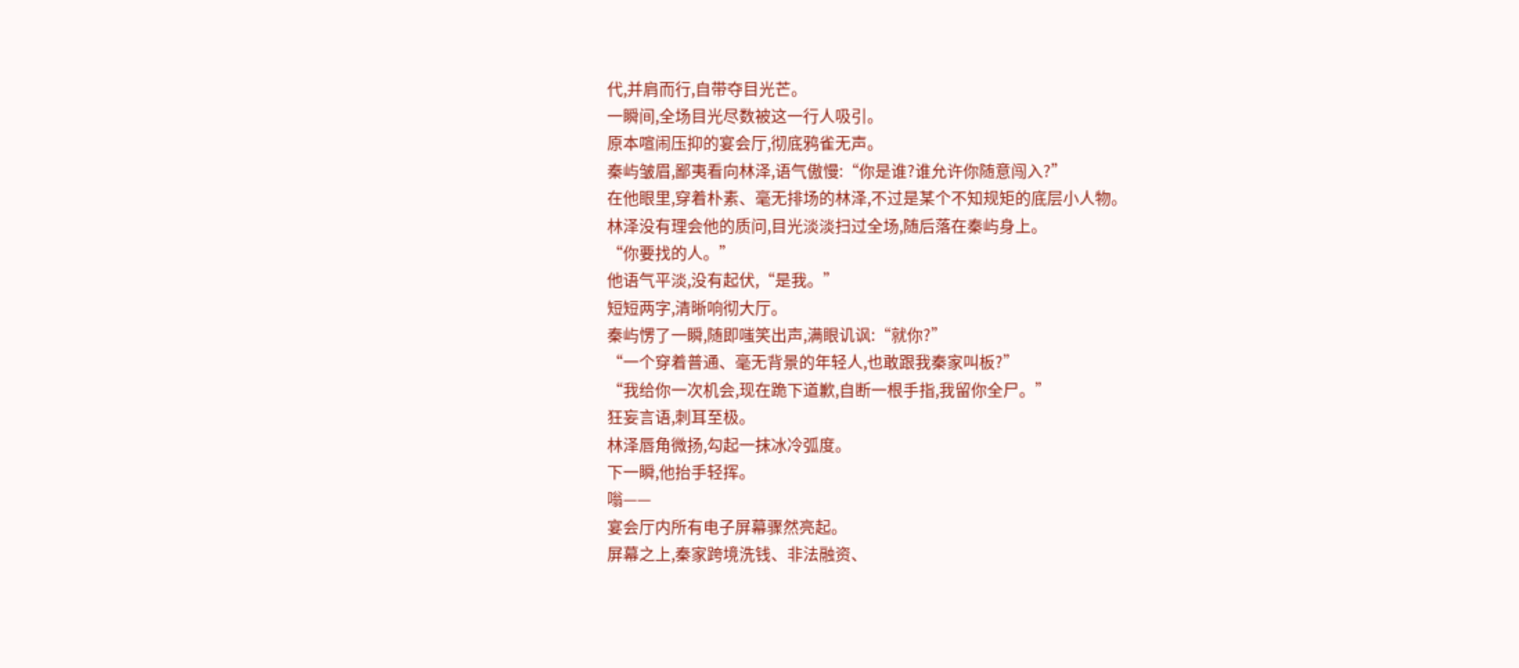代,并肩而行,自带夺目光芒。
一瞬间,全场目光尽数被这一行人吸引。
原本喧闹压抑的宴会厅,彻底鸦雀无声。
秦屿皱眉,鄙夷看向林泽,语气傲慢:“你是谁?谁允许你随意闯入?”
在他眼里,穿着朴素、毫无排场的林泽,不过是某个不知规矩的底层小人物。
林泽没有理会他的质问,目光淡淡扫过全场,随后落在秦屿身上。
“你要找的人。”
他语气平淡,没有起伏,“是我。”
短短两字,清晰响彻大厅。
秦屿愣了一瞬,随即嗤笑出声,满眼讥讽:“就你?”
“一个穿着普通、毫无背景的年轻人,也敢跟我秦家叫板?”
“我给你一次机会,现在跪下道歉,自断一根手指,我留你全尸。”
狂妄言语,刺耳至极。
林泽唇角微扬,勾起一抹冰冷弧度。
下一瞬,他抬手轻挥。
嗡——
宴会厅内所有电子屏幕骤然亮起。
屏幕之上,秦家跨境洗钱、非法融资、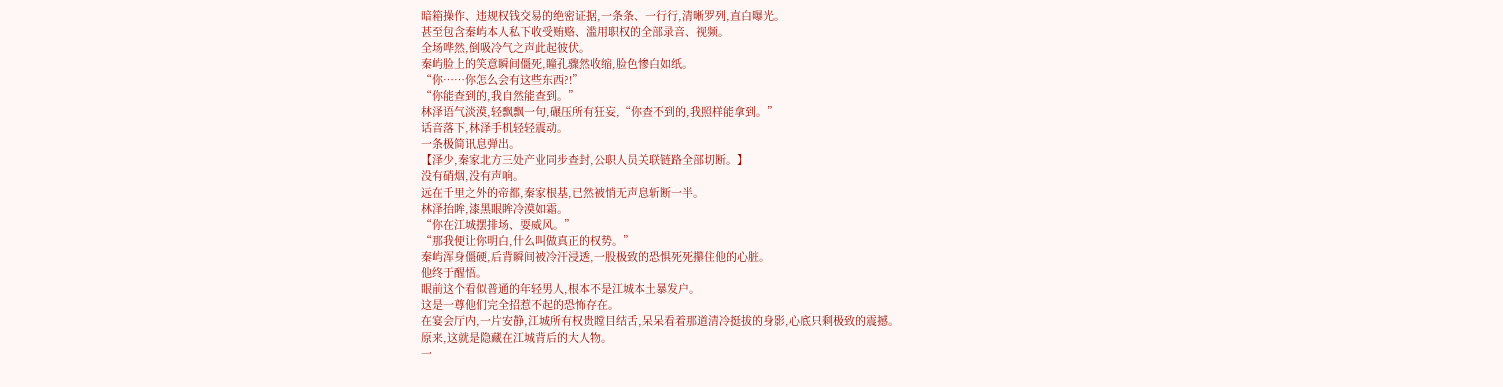暗箱操作、违规权钱交易的绝密证据,一条条、一行行,清晰罗列,直白曝光。
甚至包含秦屿本人私下收受贿赂、滥用职权的全部录音、视频。
全场哗然,倒吸冷气之声此起彼伏。
秦屿脸上的笑意瞬间僵死,瞳孔骤然收缩,脸色惨白如纸。
“你……你怎么会有这些东西?!”
“你能查到的,我自然能查到。”
林泽语气淡漠,轻飘飘一句,碾压所有狂妄,“你查不到的,我照样能拿到。”
话音落下,林泽手机轻轻震动。
一条极简讯息弹出。
【泽少,秦家北方三处产业同步查封,公职人员关联链路全部切断。】
没有硝烟,没有声响。
远在千里之外的帝都,秦家根基,已然被悄无声息斩断一半。
林泽抬眸,漆黑眼眸冷漠如霜。
“你在江城摆排场、耍威风。”
“那我便让你明白,什么叫做真正的权势。”
秦屿浑身僵硬,后背瞬间被冷汗浸透,一股极致的恐惧死死攥住他的心脏。
他终于醒悟。
眼前这个看似普通的年轻男人,根本不是江城本土暴发户。
这是一尊他们完全招惹不起的恐怖存在。
在宴会厅内,一片安静,江城所有权贵瞠目结舌,呆呆看着那道清冷挺拔的身影,心底只剩极致的震撼。
原来,这就是隐藏在江城背后的大人物。
一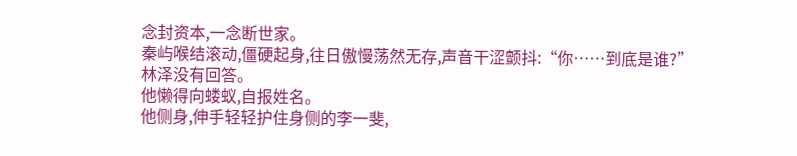念封资本,一念断世家。
秦屿喉结滚动,僵硬起身,往日傲慢荡然无存,声音干涩颤抖:“你……到底是谁?”
林泽没有回答。
他懒得向蝼蚁,自报姓名。
他侧身,伸手轻轻护住身侧的李一斐,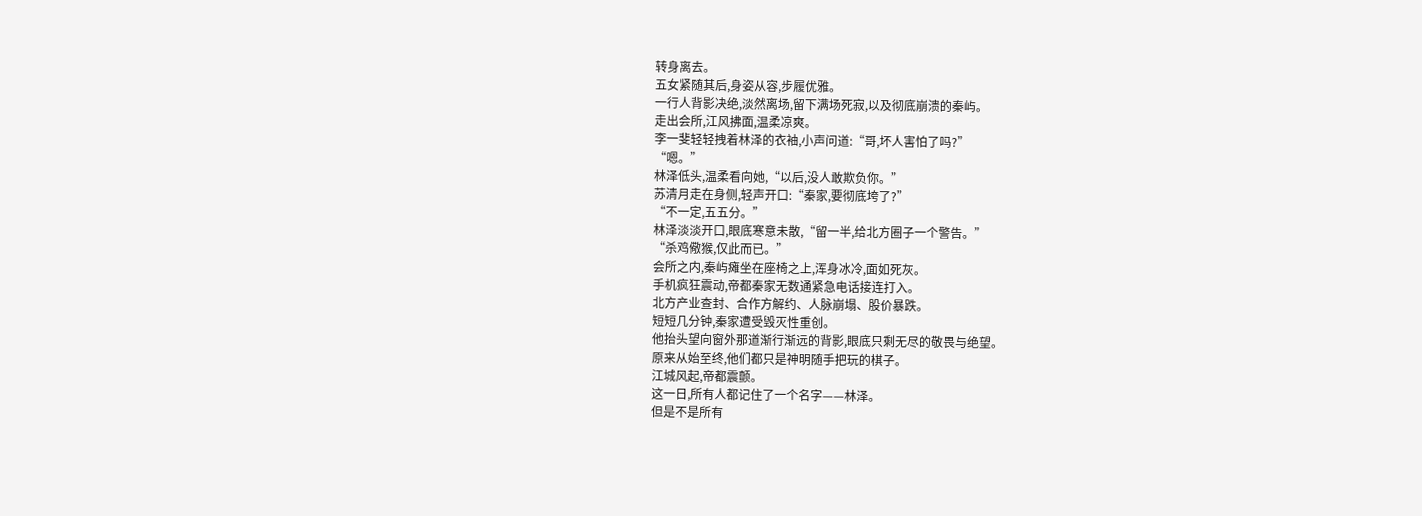转身离去。
五女紧随其后,身姿从容,步履优雅。
一行人背影决绝,淡然离场,留下满场死寂,以及彻底崩溃的秦屿。
走出会所,江风拂面,温柔凉爽。
李一斐轻轻拽着林泽的衣袖,小声问道:“哥,坏人害怕了吗?”
“嗯。”
林泽低头,温柔看向她,“以后,没人敢欺负你。”
苏清月走在身侧,轻声开口:“秦家,要彻底垮了?”
“不一定,五五分。”
林泽淡淡开口,眼底寒意未散,“留一半,给北方圈子一个警告。”
“杀鸡儆猴,仅此而已。”
会所之内,秦屿瘫坐在座椅之上,浑身冰冷,面如死灰。
手机疯狂震动,帝都秦家无数通紧急电话接连打入。
北方产业查封、合作方解约、人脉崩塌、股价暴跌。
短短几分钟,秦家遭受毁灭性重创。
他抬头望向窗外那道渐行渐远的背影,眼底只剩无尽的敬畏与绝望。
原来从始至终,他们都只是神明随手把玩的棋子。
江城风起,帝都震颤。
这一日,所有人都记住了一个名字——林泽。
但是不是所有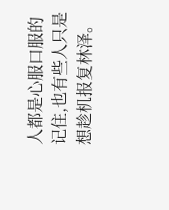人都是心服口服的记住,也有些人只是想趁机报复林泽。